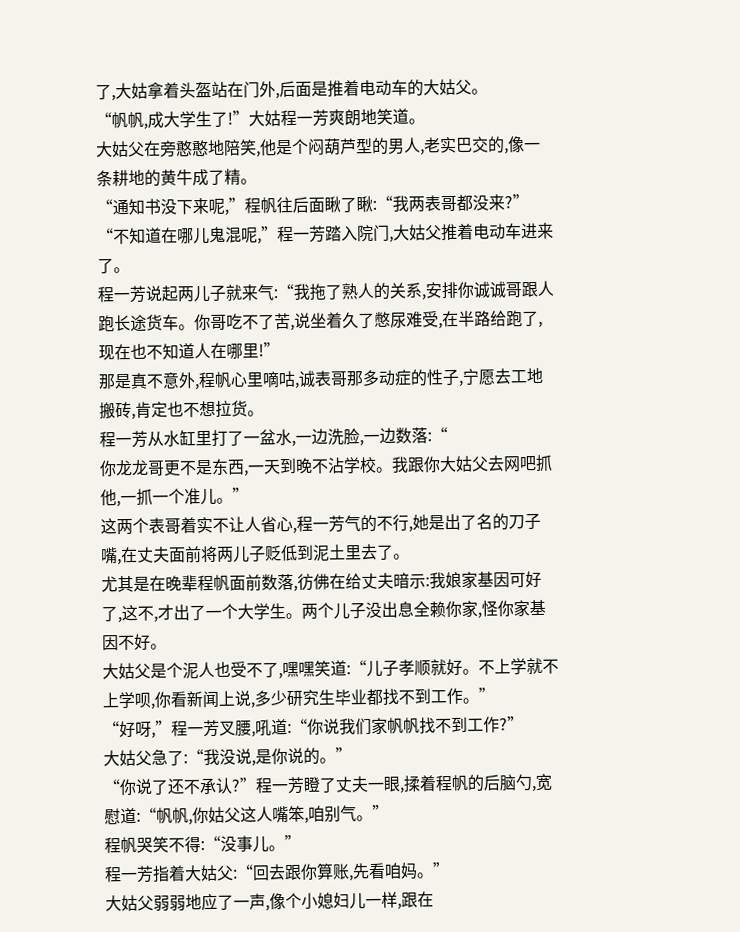了,大姑拿着头盔站在门外,后面是推着电动车的大姑父。
“帆帆,成大学生了!”大姑程一芳爽朗地笑道。
大姑父在旁憨憨地陪笑,他是个闷葫芦型的男人,老实巴交的,像一条耕地的黄牛成了精。
“通知书没下来呢,”程帆往后面瞅了瞅:“我两表哥都没来?”
“不知道在哪儿鬼混呢,”程一芳踏入院门,大姑父推着电动车进来了。
程一芳说起两儿子就来气:“我拖了熟人的关系,安排你诚诚哥跟人跑长途货车。你哥吃不了苦,说坐着久了憋尿难受,在半路给跑了,现在也不知道人在哪里!”
那是真不意外,程帆心里嘀咕,诚表哥那多动症的性子,宁愿去工地搬砖,肯定也不想拉货。
程一芳从水缸里打了一盆水,一边洗脸,一边数落:“
你龙龙哥更不是东西,一天到晚不沾学校。我跟你大姑父去网吧抓他,一抓一个准儿。”
这两个表哥着实不让人省心,程一芳气的不行,她是出了名的刀子嘴,在丈夫面前将两儿子贬低到泥土里去了。
尤其是在晚辈程帆面前数落,彷佛在给丈夫暗示:我娘家基因可好了,这不,才出了一个大学生。两个儿子没出息全赖你家,怪你家基因不好。
大姑父是个泥人也受不了,嘿嘿笑道:“儿子孝顺就好。不上学就不上学呗,你看新闻上说,多少研究生毕业都找不到工作。”
“好呀,”程一芳叉腰,吼道:“你说我们家帆帆找不到工作?”
大姑父急了:“我没说,是你说的。”
“你说了还不承认?”程一芳瞪了丈夫一眼,揉着程帆的后脑勺,宽慰道:“帆帆,你姑父这人嘴笨,咱别气。”
程帆哭笑不得:“没事儿。”
程一芳指着大姑父:“回去跟你算账,先看咱妈。”
大姑父弱弱地应了一声,像个小媳妇儿一样,跟在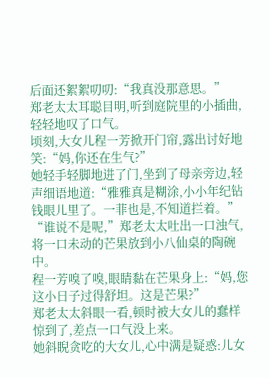后面还絮絮叨叨:“我真没那意思。”
郑老太太耳聪目明,听到庭院里的小插曲,轻轻地叹了口气。
顷刻,大女儿程一芳掀开门帘,露出讨好地笑:“妈,你还在生气?”
她轻手轻脚地进了门,坐到了母亲旁边,轻声细语地道:“雅雅真是糊涂,小小年纪钻钱眼儿里了。一菲也是,不知道拦着。”
“谁说不是呢,”郑老太太吐出一口浊气,将一口未动的芒果放到小八仙桌的陶碗中。
程一芳嗅了嗅,眼睛黏在芒果身上:“妈,您这小日子过得舒坦。这是芒果?”
郑老太太斜眼一看,顿时被大女儿的蠢样惊到了,差点一口气没上来。
她斜睨贪吃的大女儿,心中满是疑惑:儿女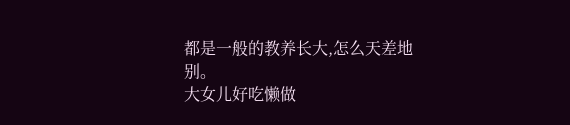都是一般的教养长大,怎么天差地别。
大女儿好吃懒做